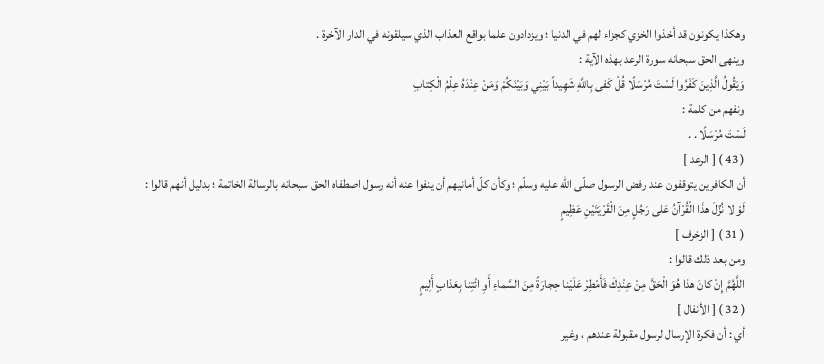وهكذا يكونون قد أخذوا الخزي كجزاء لهم في الدنيا ؛ ويزدادون علما بواقع العذاب الذي سيلقونه في الدار الآخرة .
وينهى الحق سبحانه سورة الرعد بهذه الآية :
وَيَقُولُ الَّذِينَ كَفَرُوا لَسْتَ مُرْسَلًا قُلْ كَفى بِاللَّهِ شَهِيداً بَيْنِي وَبَيْنَكُمْ وَمَنْ عِنْدَهُ عِلْمُ الْكِتابِ
ونفهم من كلمة :
لَسْتَ مُرْسَلًا . .
( 43 ) [ الرعد ]
أن الكافرين يتوقفون عند رفض الرسول صلّى اللّه عليه وسلّم ؛ وكأن كلّ أمانيهم أن ينفوا عنه أنه رسول اصطفاه الحق سبحانه بالرسالة الخاتمة ؛ بدليل أنهم قالوا :
لَوْ لا نُزِّلَ هذَا الْقُرْآنُ عَلى رَجُلٍ مِنَ الْقَرْيَتَيْنِ عَظِيمٍ
( 31 ) [ الزخرف ]
ومن بعد ذلك قالوا :
اللَّهُمَّ إِنْ كانَ هذا هُوَ الْحَقَّ مِنْ عِنْدِكَ فَأَمْطِرْ عَلَيْنا حِجارَةً مِنَ السَّماءِ أَوِ ائْتِنا بِعَذابٍ أَلِيمٍ
( 32 ) [ الأنفال ]
أي : أن فكرة الإرسال لرسول مقبولة عندهم ، وغير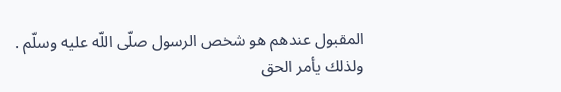المقبول عندهم هو شخص الرسول صلّى اللّه عليه وسلّم .
ولذلك يأمر الحق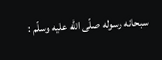سبحانه رسوله صلّى اللّه عليه وسلّم :